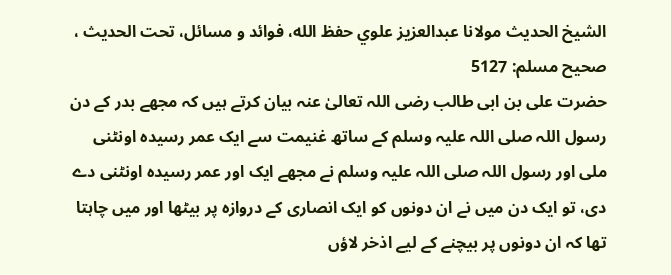الشيخ الحديث مولانا عبدالعزيز علوي حفظ الله، فوائد و مسائل، تحت الحديث ، صحيح مسلم: 5127
حضرت علی بن ابی طالب رضی اللہ تعالیٰ عنہ بیان کرتے ہیں کہ مجھے بدر کے دن رسول اللہ صلی اللہ علیہ وسلم کے ساتھ غنیمت سے ایک عمر رسیدہ اونٹنی ملی اور رسول اللہ صلی اللہ علیہ وسلم نے مجھے ایک اور عمر رسیدہ اونٹنی دے دی، تو ایک دن میں نے ان دونوں کو ایک انصاری کے دروازہ پر بیٹھا اور میں چاہتا تھا کہ ان دونوں پر بیچنے کے لیے اذخر لاؤں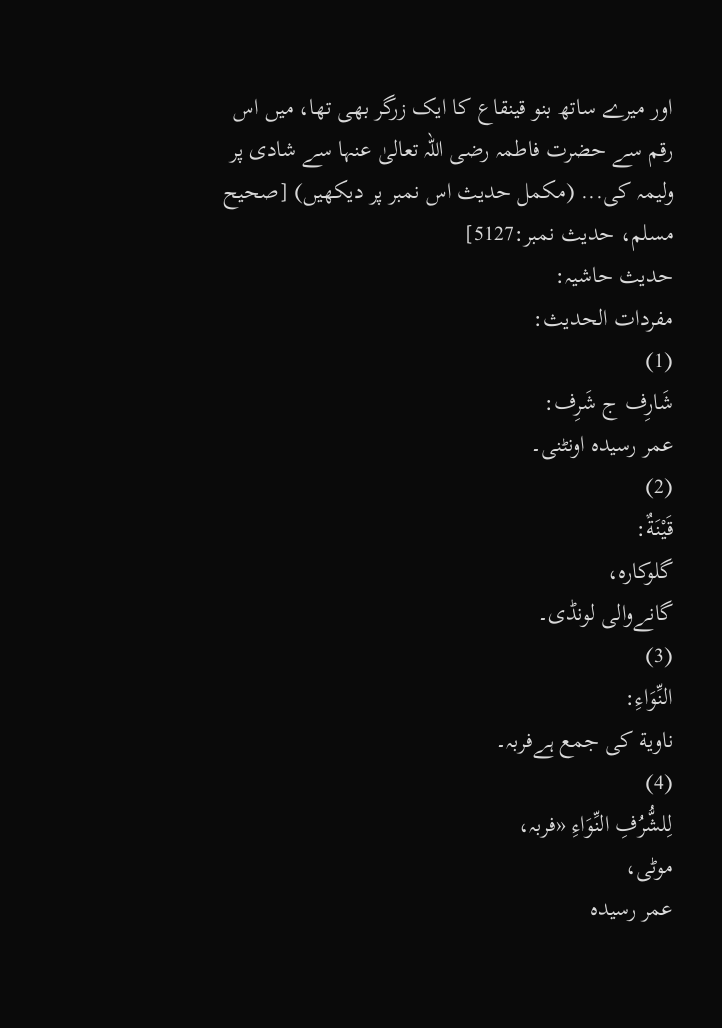اور میرے ساتھ بنو قینقاع کا ایک زرگر بھی تھا، میں اس رقم سے حضرت فاطمہ رضی اللہ تعالیٰ عنہا سے شادی پر ولیمہ کی... (مکمل حدیث اس نمبر پر دیکھیں) [صحيح مسلم، حديث نمبر:5127]
حدیث حاشیہ:
مفردات الحدیث:
(1)
شَارِف ج شَرِف:
عمر رسیدہ اونٹنی۔
(2)
قَيْنَةٌ:
گلوکارہ،
گانےوالی لونڈی۔
(3)
النِّوَاءِ:
ناوية کی جمع ہےفربہ۔
(4)
لِلشُّرُفِ النِّوَاءِ «فربہ،
موٹی،
عمر رسیدہ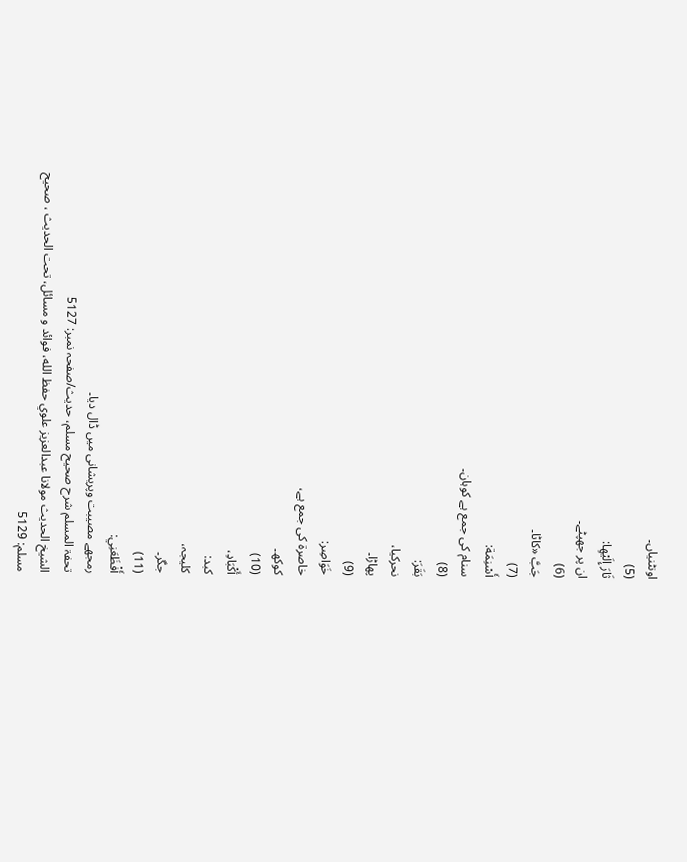اونٹنیاں۔
(5)
ثَارَ إِلَيْهِا:
ان پر جھپٹے۔
(6)
جَبَّ «کاٹا۔
(7)
أَسْنِمَة:
سنام کی جمع ہے کوہان۔
(8)
بَقَرَ:
نحرکیا،
پھاڑا۔
(9)
خَوَاصِر:
خاصرة کی جمع ہے،
کوکھ۔
(10)
أَكْبَادِ،
كبد:
کلیجہ،
جگر۔
(11)
أَفْظَعَنِي:
رمجھے مصیبت وپریشانی میں ڈال دیا۔
تحفۃ المسلم شرح صحیح مسلم، حدیث/صفحہ نمبر: 5127
الشيخ الحديث مولانا عبدالعزيز علوي حفظ الله، فوائد و مسائل، تحت الحديث ، صحيح مسلم: 5129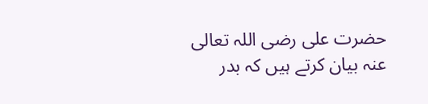حضرت علی رضی اللہ تعالی عنہ بیان کرتے ہیں کہ بدر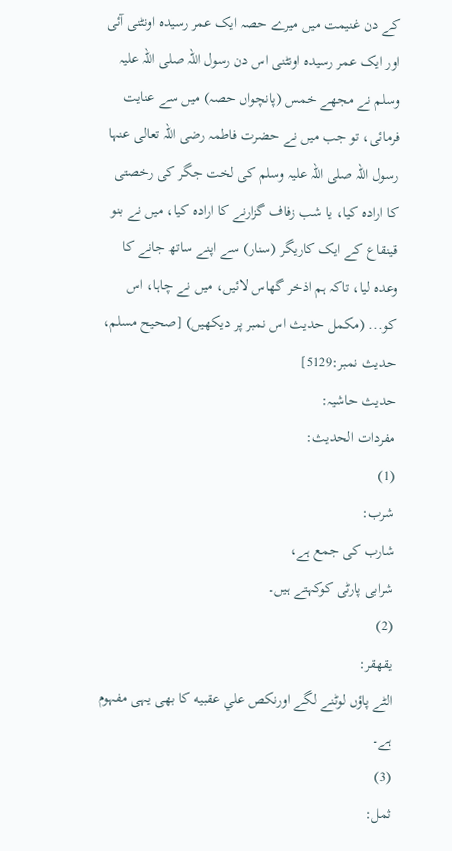کے دن غنیمت میں میرے حصہ ایک عمر رسیدہ اونٹنی آئی اور ایک عمر رسیدہ اونٹنی اس دن رسول اللہ صلی اللہ علیہ وسلم نے مجھے خمس (پانچواں حصہ) میں سے عنایت فرمائی، تو جب میں نے حضرت فاطمہ رضی اللہ تعالی عنہا رسول اللہ صلی اللہ علیہ وسلم کی لخت جگر کی رخصتی کا ارادہ کیا، یا شب زفاف گزارنے کا ارادہ کیا، میں نے بنو قینقاع کے ایک کاریگر (سنار) سے اپنے ساتھ جانے کا وعدہ لیا، تاکہ ہم اذخر گھاس لائیں، میں نے چاہا، اس کو... (مکمل حدیث اس نمبر پر دیکھیں) [صحيح مسلم، حديث نمبر:5129]
حدیث حاشیہ:
مفردات الحدیث:
(1)
شرب:
شارب کی جمع ہے،
شرابی پارٹی کوکہتے ہیں۔
(2)
يقهقر:
الٹے پاؤں لوٹنے لگے اورنكص علي عقبيه کا بھی یہی مفہوم ہے۔
(3)
ثمل: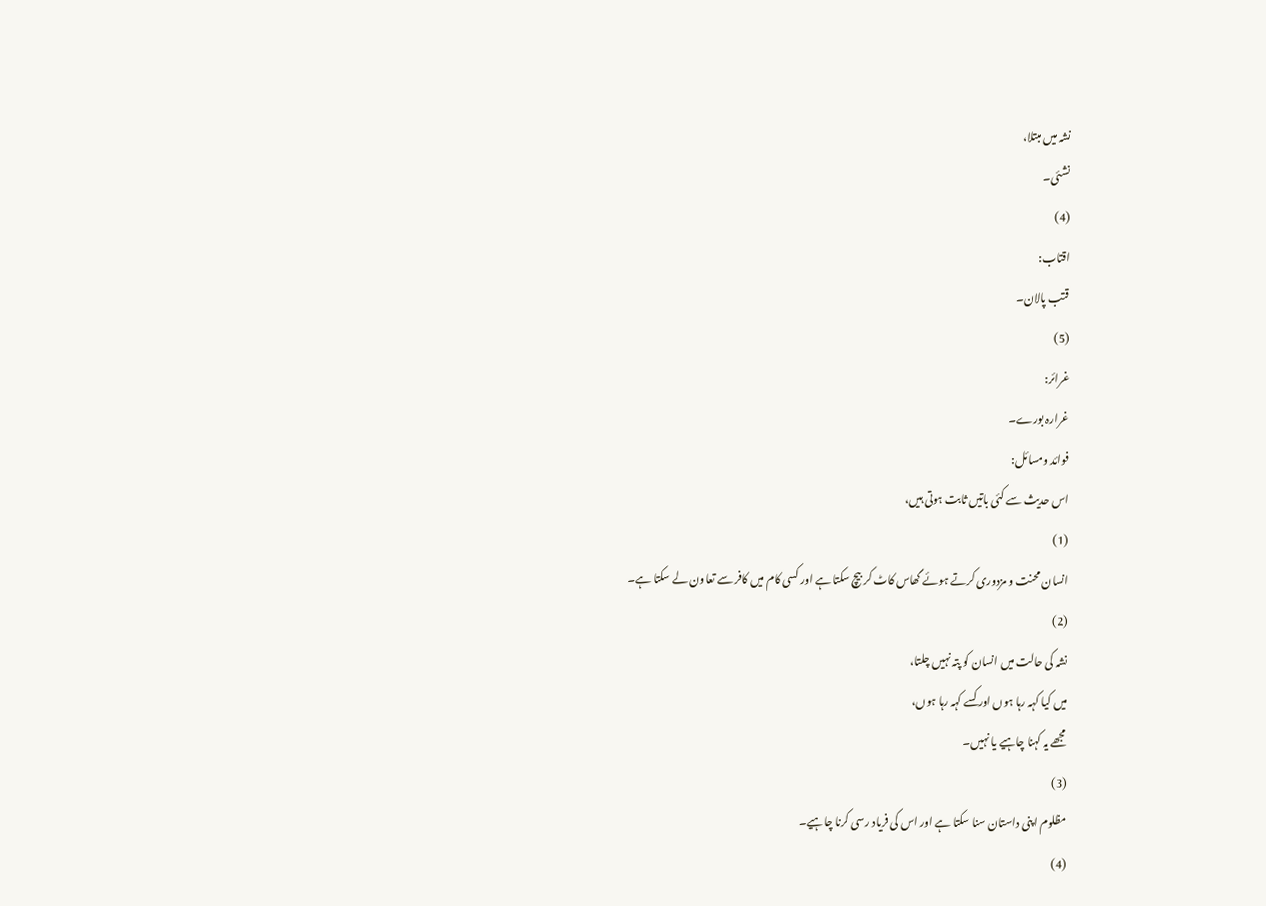نشہ میں مبتلا،
نشئی۔
(4)
اقتاب:
قتب پالان۔
(5)
غرائر:
غرارہ بورے۔
فوائد ومسائل:
اس حدیث سے کئی باتیں ثابت ہوتی ہیں،
(1)
انسان محنت و مزدوری کرتے ہوئے گھاس کاٹ کر بیچ سکتا ہے اور کسی کام میں کافر سے تعاون لے سکتا ہے۔
(2)
نشہ کی حالت میں انسان کو پتہ نہیں چلتا،
میں کیا کہہ رہا ہوں اور کسے کہہ رہا ہوں،
مجھے یہ کہنا چاہیے یا نہیں۔
(3)
مظلوم اپنی داستان سنا سکتا ہے اور اس کی فریاد رسی کرنا چاہیے۔
(4)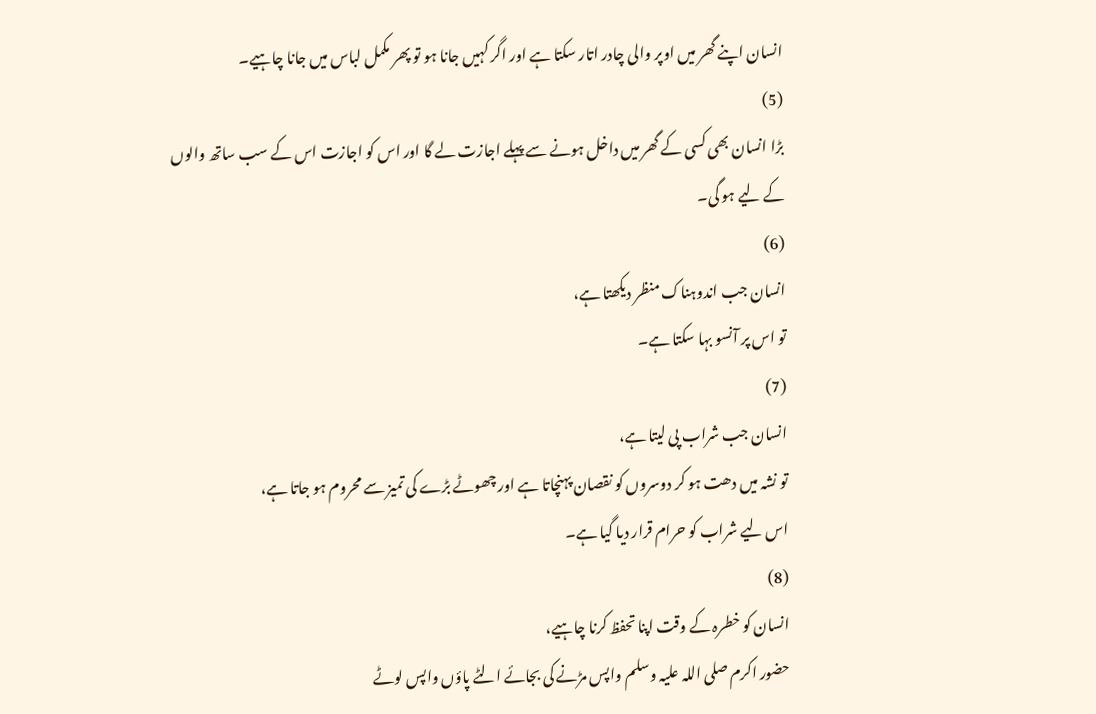انسان اپنے گھر میں اوپر والی چادر اتار سکتا ہے اور اگر کہیں جانا ہو تو پھر مکمل لباس میں جانا چاہیے۔
(5)
بڑا انسان بھی کسی کے گھر میں داخل ہونے سے پہلے اجازت لے گا اور اس کو اجازت اس کے سب ساتھ والوں کے لیے ہو گی۔
(6)
انسان جب اندوہناک منظر دیکھتا ہے،
تو اس پر آنسو بہا سکتا ہے۔
(7)
انسان جب شراب پی لیتا ہے،
تو نشہ میں دھت ہو کر دوسروں کو نقصان پہنچاتا ہے اور چھوٹے بڑے کی تمیز سے محروم ہو جاتا ہے،
اس لیے شراب کو حرام قرار دیا گیا ہے۔
(8)
انسان کو خطرہ کے وقت اپنا تحفظ کرنا چاہیے،
حضور اکرم صلی اللہ علیہ وسلم واپس مڑنے کی بجائے الٹے پاؤں واپس لوٹے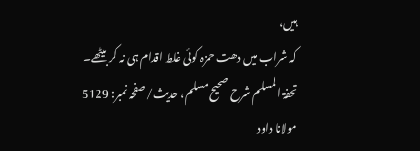ہیں،
کہ شراب میں دھت حمزہ کوئی غلط اقدام ہی نہ کر بیٹھے۔
تحفۃ المسلم شرح صحیح مسلم، حدیث/صفحہ نمبر: 5129
مولانا داود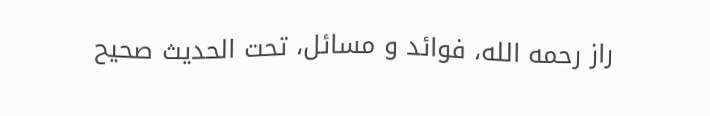راز رحمه الله، فوائد و مسائل، تحت الحديث صحيح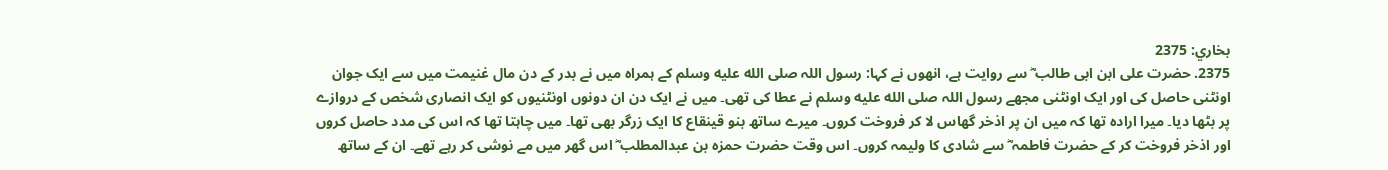بخاري: 2375
2375. حضرت علی ابن ابی طالب ؓ سے روایت ہے، انھوں نے کہا: رسول اللہ صلى الله عليه وسلم کے ہمراہ میں نے بدر کے دن مال غنیمت میں سے ایک جوان اونٹنی حاصل کی اور ایک اونٹنی مجھے رسول اللہ صلى الله عليه وسلم نے عطا کی تھی۔ میں نے ایک دن ان دونوں اونٹنیوں کو ایک انصاری شخص کے دروازے پر بٹھا دیا۔ میرا ارادہ تھا کہ میں ان پر اذخر گھاس لا کر فروخت کروں۔ میرے ساتھ بنو قینقاع کا ایک زرگر بھی تھا۔ میں چاہتا تھا کہ اس کی مدد حاصل کروں اور اذخر فروخت کر کے حضرت فاطمہ ؓ سے شادی کا ولیمہ کروں۔ اس وقت حضرت حمزہ بن عبدالمطلب ؓ اس گھر میں مے نوشی کر رہے تھے۔ ان کے ساتھ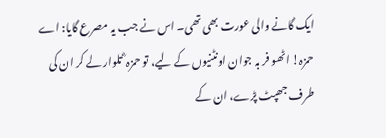ایک گانے والی عورت بھی تھی۔ اس نے جب یہ مصرع گایا: اے حمزہ! اٹھو فر بہ جوان اونٹنیوں کے لیے، تو حمزہ ؓ تلوار لے کر ان کی طرف جھپٹ پڑے، ان کے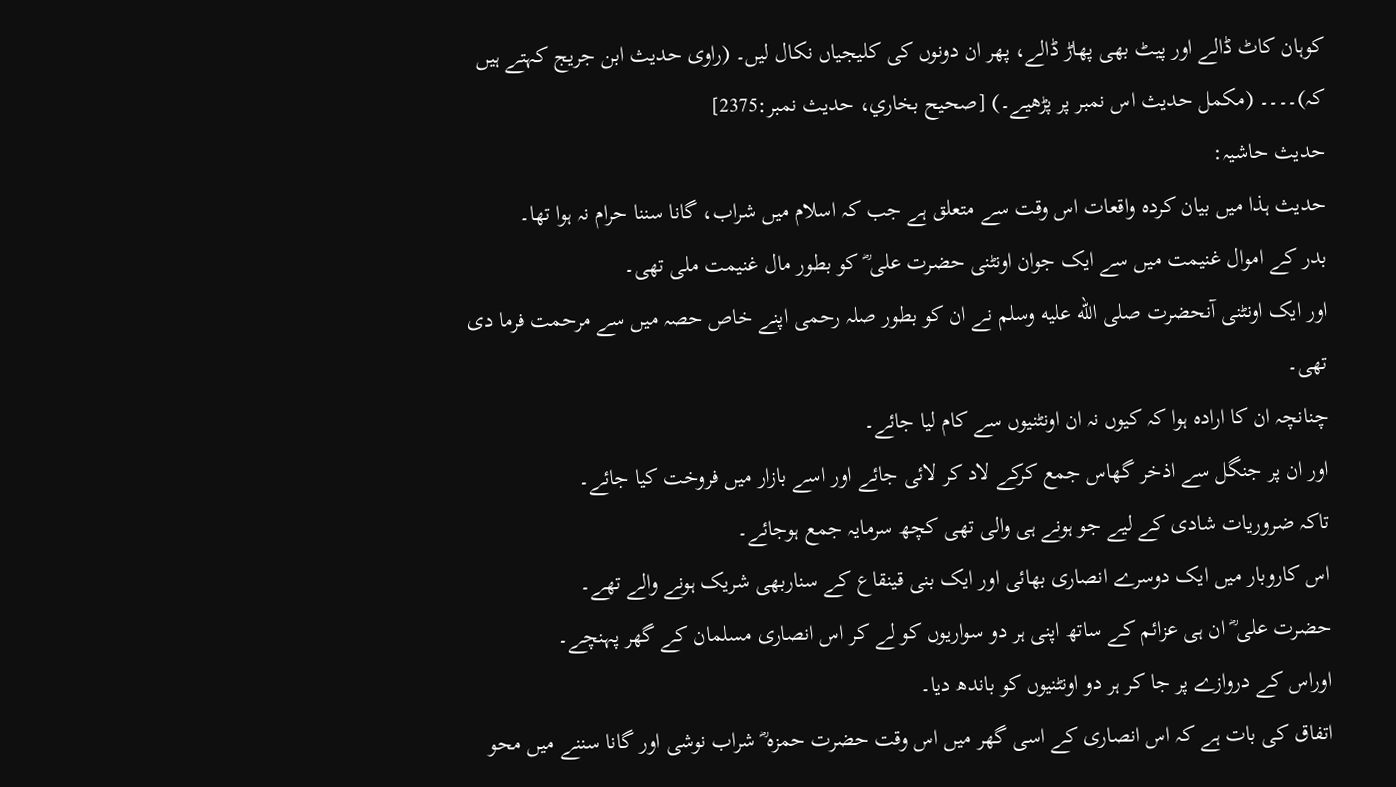کوہان کاٹ ڈالے اور پیٹ بھی پھاڑ ڈالے، پھر ان دونوں کی کلیجیاں نکال لیں۔ (راوی حدیث ابن جریج کہتے ہیں کہ)۔۔۔۔ (مکمل حدیث اس نمبر پر پڑھیے۔) [صحيح بخاري، حديث نمبر:2375]
حدیث حاشیہ:
حدیث ہذا میں بیان کردہ واقعات اس وقت سے متعلق ہے جب کہ اسلام میں شراب، گانا سننا حرام نہ ہوا تھا۔
بدر کے اموال غنیمت میں سے ایک جوان اونٹنی حضرت علی ؓ کو بطور مال غنیمت ملی تھی۔
اور ایک اونٹنی آنحضرت صلى الله عليه وسلم نے ان کو بطور صلہ رحمی اپنے خاص حصہ میں سے مرحمت فرما دی تھی۔
چنانچہ ان کا ارادہ ہوا کہ کیوں نہ ان اونٹنیوں سے کام لیا جائے۔
اور ان پر جنگل سے اذخر گھاس جمع کرکے لاد کر لائی جائے اور اسے بازار میں فروخت کیا جائے۔
تاکہ ضروریات شادی کے لیے جو ہونے ہی والی تھی کچھ سرمایہ جمع ہوجائے۔
اس کاروبار میں ایک دوسرے انصاری بھائی اور ایک بنی قینقاع کے سناربھی شریک ہونے والے تھے۔
حضرت علی ؓ ان ہی عزائم کے ساتھ اپنی ہر دو سواریوں کو لے کر اس انصاری مسلمان کے گھر پہنچے۔
اوراس کے دروازے پر جا کر ہر دو اونٹنیوں کو باندھ دیا۔
اتفاق کی بات ہے کہ اس انصاری کے اسی گھر میں اس وقت حضرت حمزہ ؓ شراب نوشی اور گانا سننے میں محو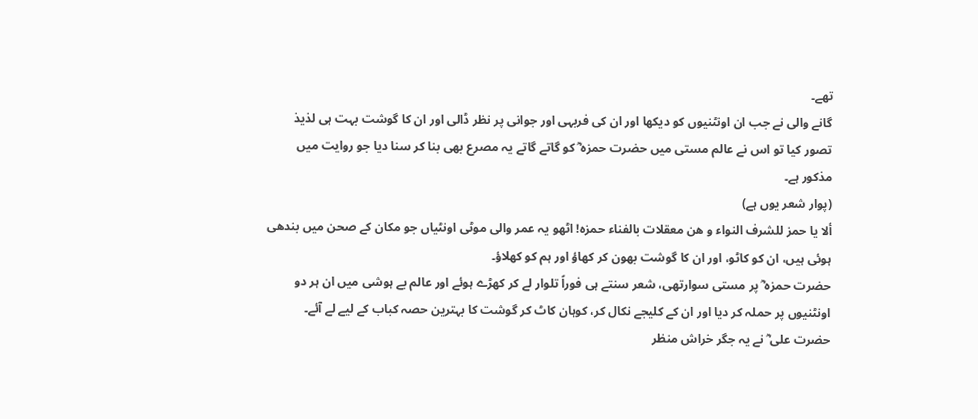تھے۔
گانے والی نے جب ان اونٹنیوں کو دیکھا اور ان کی فربہی اور جوانی پر نظر ڈالی اور ان کا گوشت بہت ہی لذیذ تصور کیا تو اس نے عالم مستی میں حضرت حمزہ ؓ کو گاتے گاتے یہ مصرع بھی بنا کر سنا دیا جو روایت میں مذکور ہے۔
(پوار شعر یوں ہے)
ألا یا حمز للشرف النواء و هن معقلات بالفناء حمزہ! اٹھو یہ عمر والی موٹی اونٹیاں جو مکان کے صحن میں بندھی ہوئی ہیں، ان کو کاٹو، اور ان کا گوشت بھون کر کھاؤ اور ہم کو کھلاؤ۔
حضرت حمزہ ؓ پر مستی سوارتھی، شعر سنتے ہی فوراً تلوار لے کر کھڑے ہوئے اور عالم بے ہوشی میں ان ہر دو اونٹنیوں پر حملہ کر دیا اور ان کے کلیجے نکال کر، کوہان کاٹ کر گوشت کا بہترین حصہ کباب کے لیے لے آئے۔
حضرت علی ؓ نے یہ جگر خراش منظر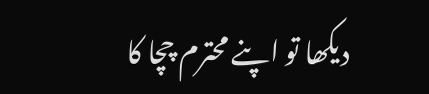دیکھا تو اپنے محترم چچا کا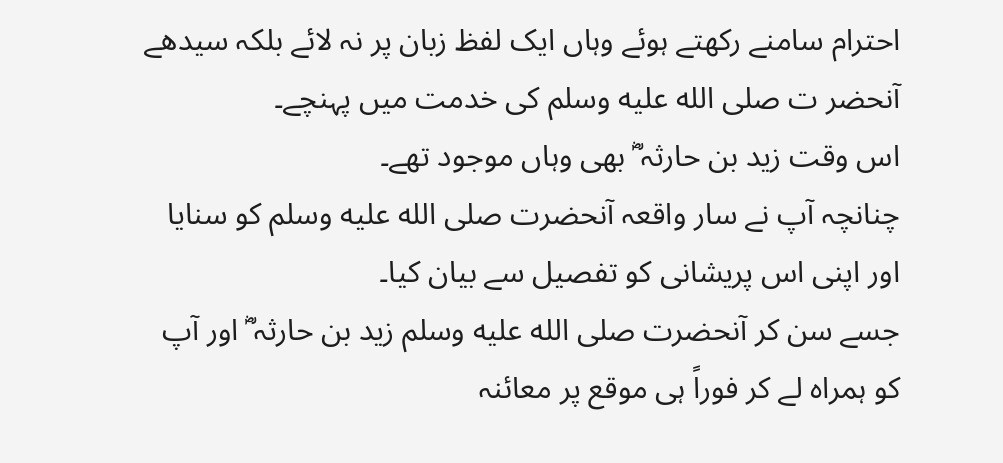احترام سامنے رکھتے ہوئے وہاں ایک لفظ زبان پر نہ لائے بلکہ سیدھے آنحضر ت صلى الله عليه وسلم کی خدمت میں پہنچے۔
اس وقت زید بن حارثہ ؓ بھی وہاں موجود تھے۔
چنانچہ آپ نے سار واقعہ آنحضرت صلى الله عليه وسلم کو سنایا اور اپنی اس پریشانی کو تفصیل سے بیان کیا۔
جسے سن کر آنحضرت صلى الله عليه وسلم زید بن حارثہ ؓ اور آپ کو ہمراہ لے کر فوراً ہی موقع پر معائنہ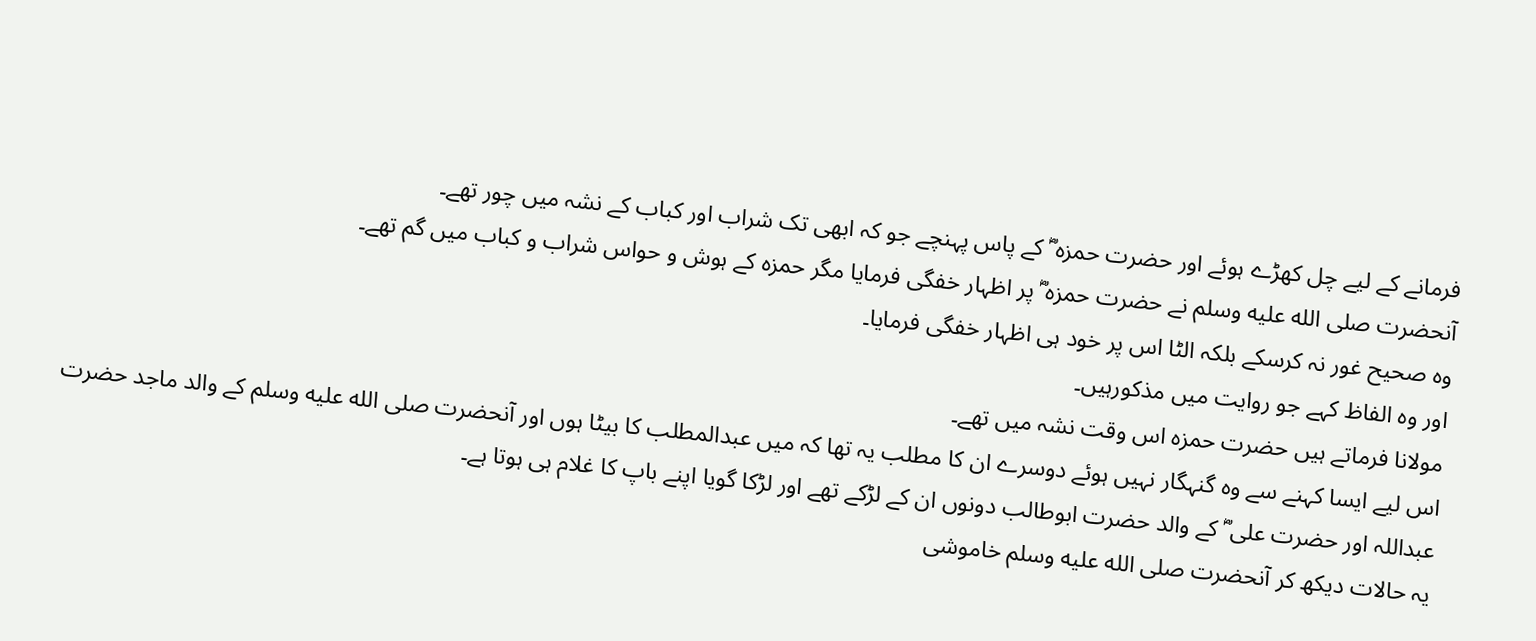فرمانے کے لیے چل کھڑے ہوئے اور حضرت حمزہ ؓ کے پاس پہنچے جو کہ ابھی تک شراب اور کباب کے نشہ میں چور تھے۔
آنحضرت صلى الله عليه وسلم نے حضرت حمزہ ؓ پر اظہار خفگی فرمایا مگر حمزہ کے ہوش و حواس شراب و کباب میں گم تھے۔
وہ صحیح غور نہ کرسکے بلکہ الٹا اس پر خود ہی اظہار خفگی فرمایا۔
اور وہ الفاظ کہے جو روایت میں مذکورہیں۔
مولانا فرماتے ہیں حضرت حمزہ اس وقت نشہ میں تھے۔
اس لیے ایسا کہنے سے وہ گنہگار نہیں ہوئے دوسرے ان کا مطلب یہ تھا کہ میں عبدالمطلب کا بیٹا ہوں اور آنحضرت صلى الله عليه وسلم کے والد ماجد حضرت عبداللہ اور حضرت علی ؓ کے والد حضرت ابوطالب دونوں ان کے لڑکے تھے اور لڑکا گویا اپنے باپ کا غلام ہی ہوتا ہے۔
یہ حالات دیکھ کر آنحضرت صلى الله عليه وسلم خاموشی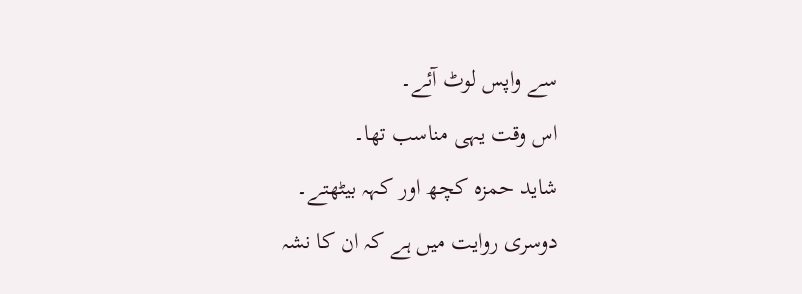سے واپس لوٹ آئے۔
اس وقت یہی مناسب تھا۔
شاید حمزہ کچھ اور کہہ بیٹھتے۔
دوسری روایت میں ہے کہ ان کا نشہ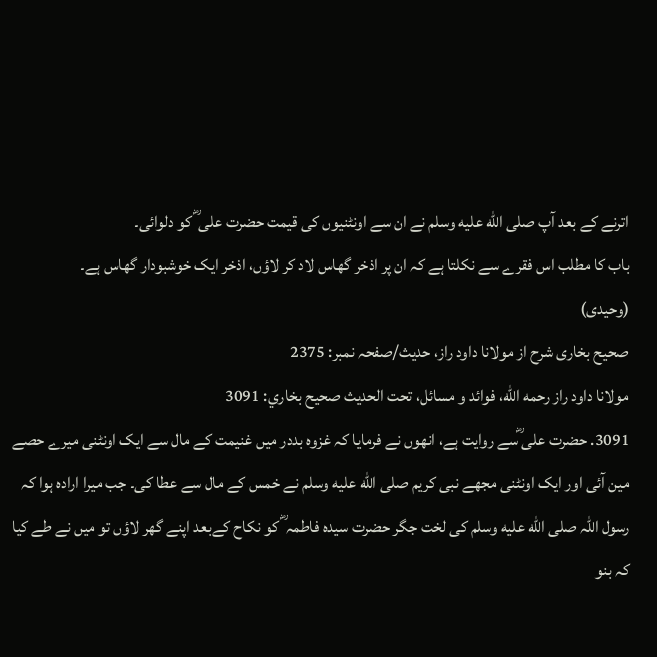اترنے کے بعد آپ صلى الله عليه وسلم نے ان سے اونٹنیوں کی قیمت حضرت علی ؓ کو دلوائی۔
باب کا مطلب اس فقرے سے نکلتا ہے کہ ان پر اذخر گھاس لاد کر لاؤں، اذخر ایک خوشبودار گھاس ہے۔
(وحیدی)
صحیح بخاری شرح از مولانا داود راز، حدیث/صفحہ نمبر: 2375
مولانا داود راز رحمه الله، فوائد و مسائل، تحت الحديث صحيح بخاري: 3091
3091. حضرت علی ؓسے روایت ہے، انھوں نے فرمایا کہ غزوہ بددر میں غنیمت کے مال سے ایک اونٹنی میرے حصے مین آئی اور ایک اونٹنی مجھے نبی کریم صلى الله عليه وسلم نے خمس کے مال سے عطا کی۔ جب میرا ارادہ ہوا کہ رسول اللہ صلى الله عليه وسلم کی لخت جگر حضرت سیدہ فاطمہ ؓ کو نکاح کےبعد اپنے گھر لاؤں تو میں نے طے کیا کہ بنو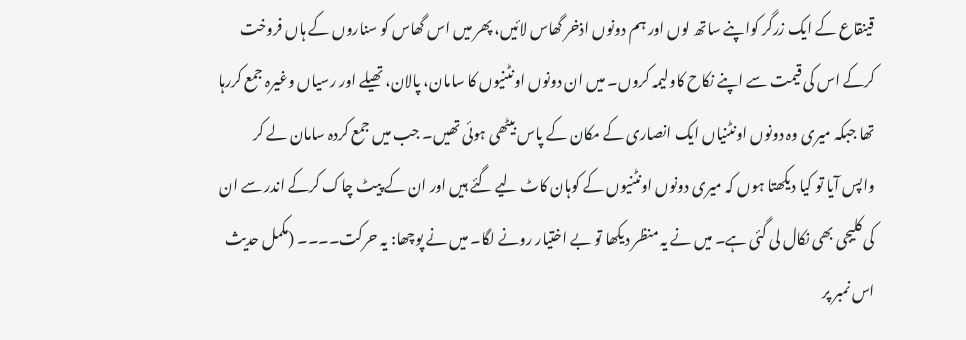قینقاع کے ایک زرگر کواپنے ساتھ لوں اور ہم دونوں اذخر گھاس لائیں، پھر میں اس گھاس کو سناروں کے ہاں فروخت کرکے اس کی قیمت سے اپنے نکاح کاولیمہ کروں۔ میں ان دونوں اونٹنیوں کا سامان، پالان، تھیلے اور رسیاں وغیرہ جمع کررہا تھا جبکہ میری وہ دونوں اونٹنیاں ایک انصاری کے مکان کے پاس بیٹھی ہوئی تھیں۔ جب میں جمع کردہ سامان لے کر واپس آیا تو کیا دیکھتا ہوں کہ میری دونوں اونٹنیوں کے کوہان کاٹ لیے گئے ہیں اور ان کے پیٹ چاک کرکے اندر سے ان کی کلیجی بھی نکال لی گئی ہے۔ میں نے یہ منظر دیکھا تو بے اختیار رونے لگا۔ میں نے پوچھا: یہ حرکت۔۔۔۔ (مکمل حدیث اس نمبر پر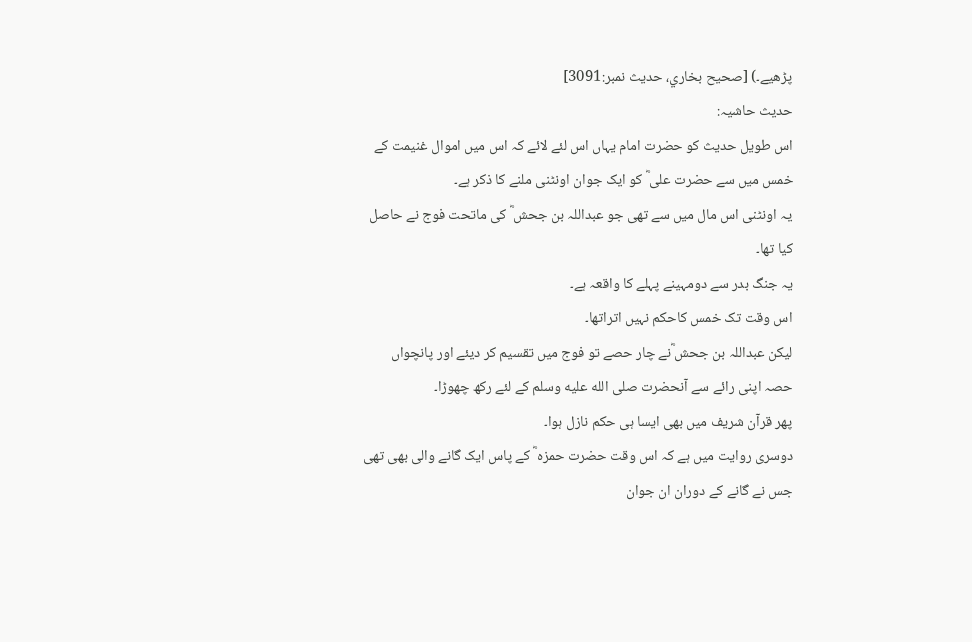پڑھیے۔) [صحيح بخاري، حديث نمبر:3091]
حدیث حاشیہ:
اس طویل حدیث کو حضرت امام یہاں اس لئے لائے کہ اس میں اموال غنیمت کے خمس میں سے حضرت على ؓ کو ایک جوان اونٹنی ملنے کا ذکر ہے۔
یہ اونٹنی اس مال میں سے تھی جو عبداللہ بن جحش ؓ کی ماتحت فوج نے حاصل کیا تھا۔
یہ جنگ بدر سے دومہینے پہلے کا واقعہ ہے۔
اس وقت تک خمس کاحکم نہیں اتراتھا۔
لیکن عبداللہ بن جحش ؓنے چار حصے تو فوج میں تقسیم کر دیئے اور پانچواں حصہ اپنی رائے سے آنحضرت صلى الله عليه وسلم کے لئے رکھ چھوڑا۔
پھر قرآن شریف میں بھی ایسا ہی حکم نازل ہوا۔
دوسری روایت میں ہے کہ اس وقت حضرت حمزہ ؓ کے پاس ایک گانے والی بھی تھی جس نے گانے کے دوران ان جوان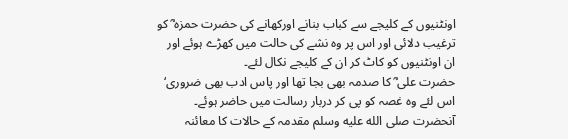اونٹنیوں کے کلیجے سے کباب بنانے اورکھانے کی حضرت حمزہ ؓ کو ترغیب دلائی اور اس پر وہ نشے کی حالت میں کھڑے ہوئے اور ان اونٹنیوں کو کاٹ کر ان کے کلیجے نکال لئے۔
حضرت علی ؓ کا صدمہ بھی بجا تھا اور پاس ادب بھی ضروری‘ اس لئے وہ غصہ کو پی کر دربار رسالت میں حاضر ہوئے۔
آنحضرت صلى الله عليه وسلم مقدمہ کے حالات کا معائنہ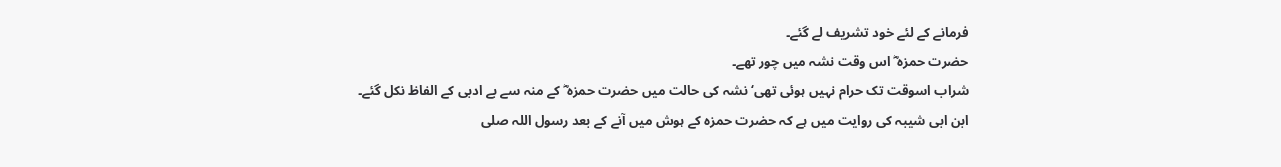فرمانے کے لئے خود تشریف لے گئے۔
حضرت حمزہ ؓ اس وقت نشہ میں چور تھے۔
شراب اسوقت تک حرام نہیں ہوئی تھی‘ نشہ کی حالت میں حضرت حمزہ ؓ کے منہ سے بے ادبی کے الفاظ نکل گئے۔
ابن ابی شیبہ کی روایت میں ہے کہ حضرت حمزہ کے ہوش میں آنے کے بعد رسول اللہ صلى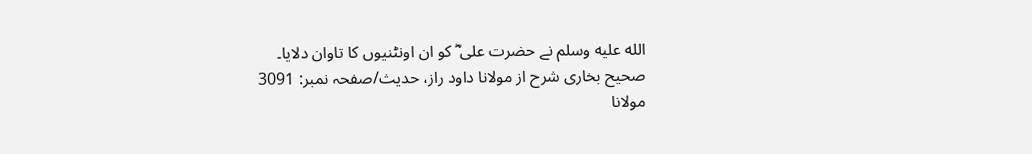الله عليه وسلم نے حضرت علی ؓ کو ان اونٹنیوں کا تاوان دلایا۔
صحیح بخاری شرح از مولانا داود راز، حدیث/صفحہ نمبر: 3091
مولانا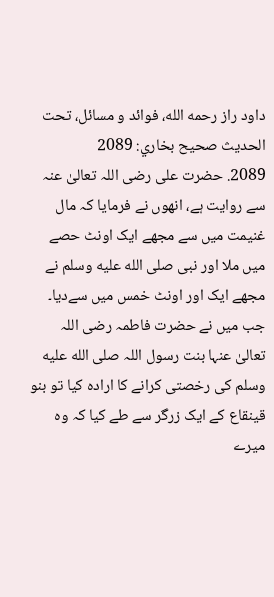داود راز رحمه الله، فوائد و مسائل، تحت الحديث صحيح بخاري: 2089
2089. حضرت علی رضی اللہ تعالیٰ عنہ سے روایت ہے، انھوں نے فرمایا کہ مال غنیمت میں سے مجھے ایک اونٹ حصے میں ملا اور نبی صلى الله عليه وسلم نے مجھے ایک اور اونٹ خمس میں سےدیا۔ جب میں نے حضرت فاطمہ رضی اللہ تعالیٰ عنہا بنت رسول اللہ صلى الله عليه وسلم کی رخصتی کرانے کا ارادہ کیا تو بنو قینقاع کے ایک زرگر سے طے کیا کہ وہ میرے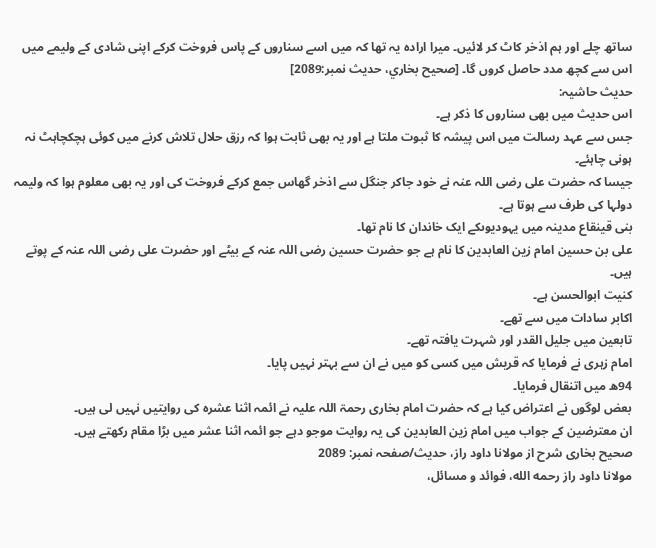ساتھ چلے اور ہم اذخر کاٹ کر لائیں۔ میرا ارادہ یہ تھا کہ میں اسے سناروں کے پاس فروخت کرکے اپنی شادی کے ولیمے میں اس سے کچھ مدد حاصل کروں گا۔ [صحيح بخاري، حديث نمبر:2089]
حدیث حاشیہ:
اس حدیث میں بھی سناروں کا ذکر ہے۔
جس سے عہد رسالت میں اس پیشہ کا ثبوت ملتا ہے اور یہ بھی ثابت ہوا کہ رزق حلال تلاش کرنے میں کوئی ہچکچاہٹ نہ ہونی چاہئے۔
جیسا کہ حضرت علی رضی اللہ عنہ نے خود جاکر جنگل سے اذخر گھاس جمع کرکے فروخت کی اور یہ بھی معلوم ہوا کہ ولیمہ دولہا کی طرف سے ہوتا ہے۔
بنی قینقاع مدینہ میں یہودیوںکے ایک خاندان کا نام تھا۔
علی بن حسین امام زین العابدین کا نام ہے جو حضرت حسین رضی اللہ عنہ کے بیٹے اور حضرت علی رضی اللہ عنہ کے پوتے ہیں۔
کنیت ابوالحسن ہے۔
اکابر سادات میں سے تھے۔
تابعین میں جلیل القدر اور شہرت یافتہ تھے۔
امام زہری نے فرمایا کہ قریش میں کسی کو میں نے ان سے بہتر نہیں پایا۔
94ھ میں اتنقال فرمایا۔
بعض لوگوں نے اعتراض کیا ہے کہ حضرت امام بخاری رحمۃ اللہ علیہ نے ائمہ اثنا عشرہ کی روایتیں نہیں لی ہیں۔
ان معترضین کے جواب میں امام زین العابدین کی یہ روایت موجو دہے جو ائمہ اثنا عشر میں بڑا مقام رکھتے ہیں۔
صحیح بخاری شرح از مولانا داود راز، حدیث/صفحہ نمبر: 2089
مولانا داود راز رحمه الله، فوائد و مسائل،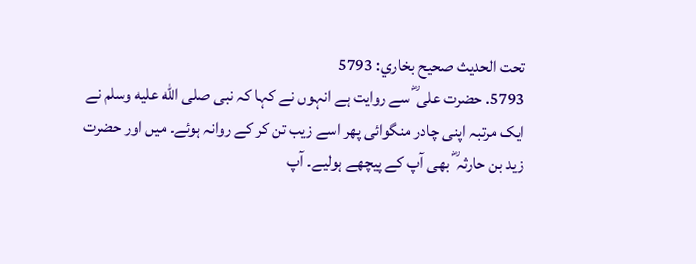تحت الحديث صحيح بخاري: 5793
5793. حضرت علی ؓ سے روایت ہے انہوں نے کہا کہ نبی صلى الله عليه وسلم نے ایک مرتبہ اپنی چادر منگوائی پھر اسے زیب تن کر کے روانہ ہوئے۔ میں اور حضرت زید بن حارثہ ؓ بھی آپ کے پیچھے ہولیے۔ آپ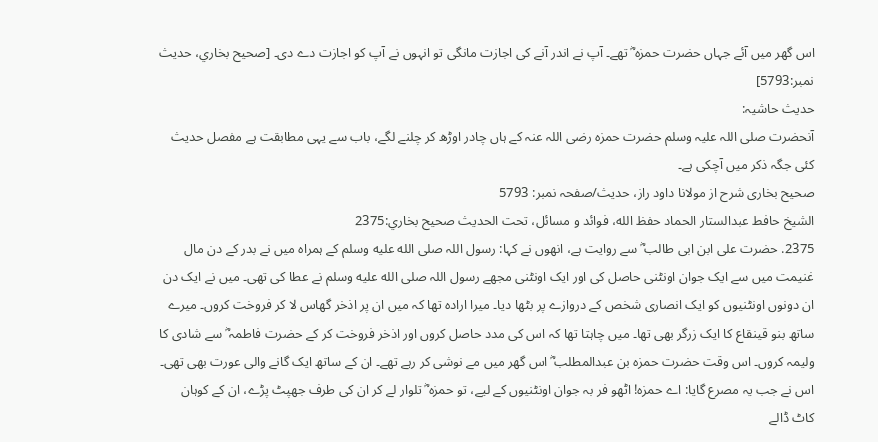اس گھر میں آئے جہاں حضرت حمزہ ؓ تھے۔ آپ نے اندر آنے کی اجازت مانگی تو انہوں نے آپ کو اجازت دے دی۔ [صحيح بخاري، حديث نمبر:5793]
حدیث حاشیہ:
آنحضرت صلی اللہ علیہ وسلم حضرت حمزہ رضی اللہ عنہ کے ہاں چادر اوڑھ کر چلنے لگے، باب سے یہی مطابقت ہے مفصل حدیث کئی جگہ ذکر میں آچکی ہے۔
صحیح بخاری شرح از مولانا داود راز، حدیث/صفحہ نمبر: 5793
الشيخ حافط عبدالستار الحماد حفظ الله، فوائد و مسائل، تحت الحديث صحيح بخاري:2375
2375. حضرت علی ابن ابی طالب ؓ سے روایت ہے، انھوں نے کہا: رسول اللہ صلى الله عليه وسلم کے ہمراہ میں نے بدر کے دن مال غنیمت میں سے ایک جوان اونٹنی حاصل کی اور ایک اونٹنی مجھے رسول اللہ صلى الله عليه وسلم نے عطا کی تھی۔ میں نے ایک دن ان دونوں اونٹنیوں کو ایک انصاری شخص کے دروازے پر بٹھا دیا۔ میرا ارادہ تھا کہ میں ان پر اذخر گھاس لا کر فروخت کروں۔ میرے ساتھ بنو قینقاع کا ایک زرگر بھی تھا۔ میں چاہتا تھا کہ اس کی مدد حاصل کروں اور اذخر فروخت کر کے حضرت فاطمہ ؓ سے شادی کا ولیمہ کروں۔ اس وقت حضرت حمزہ بن عبدالمطلب ؓ اس گھر میں مے نوشی کر رہے تھے۔ ان کے ساتھ ایک گانے والی عورت بھی تھی۔ اس نے جب یہ مصرع گایا: اے حمزہ! اٹھو فر بہ جوان اونٹنیوں کے لیے، تو حمزہ ؓ تلوار لے کر ان کی طرف جھپٹ پڑے، ان کے کوہان کاٹ ڈالے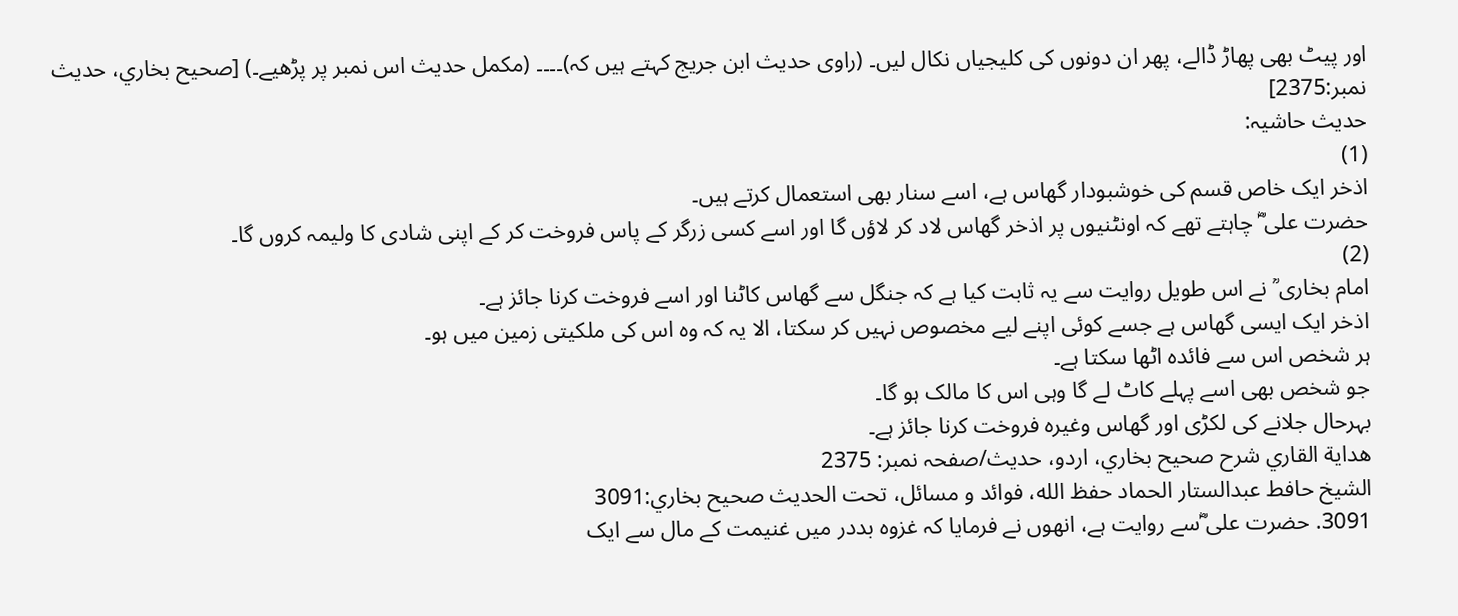اور پیٹ بھی پھاڑ ڈالے، پھر ان دونوں کی کلیجیاں نکال لیں۔ (راوی حدیث ابن جریج کہتے ہیں کہ)۔۔۔۔ (مکمل حدیث اس نمبر پر پڑھیے۔) [صحيح بخاري، حديث نمبر:2375]
حدیث حاشیہ:
(1)
اذخر ایک خاص قسم کی خوشبودار گھاس ہے، اسے سنار بھی استعمال کرتے ہیں۔
حضرت علی ؓ چاہتے تھے کہ اونٹنیوں پر اذخر گھاس لاد کر لاؤں گا اور اسے کسی زرگر کے پاس فروخت کر کے اپنی شادی کا ولیمہ کروں گا۔
(2)
امام بخاری ؒ نے اس طویل روایت سے یہ ثابت کیا ہے کہ جنگل سے گھاس کاٹنا اور اسے فروخت کرنا جائز ہے۔
اذخر ایک ایسی گھاس ہے جسے کوئی اپنے لیے مخصوص نہیں کر سکتا، الا یہ کہ وہ اس کی ملکیتی زمین میں ہو۔
ہر شخص اس سے فائدہ اٹھا سکتا ہے۔
جو شخص بھی اسے پہلے کاٹ لے گا وہی اس کا مالک ہو گا۔
بہرحال جلانے کی لکڑی اور گھاس وغیرہ فروخت کرنا جائز ہے۔
هداية القاري شرح صحيح بخاري، اردو، حدیث/صفحہ نمبر: 2375
الشيخ حافط عبدالستار الحماد حفظ الله، فوائد و مسائل، تحت الحديث صحيح بخاري:3091
3091. حضرت علی ؓسے روایت ہے، انھوں نے فرمایا کہ غزوہ بددر میں غنیمت کے مال سے ایک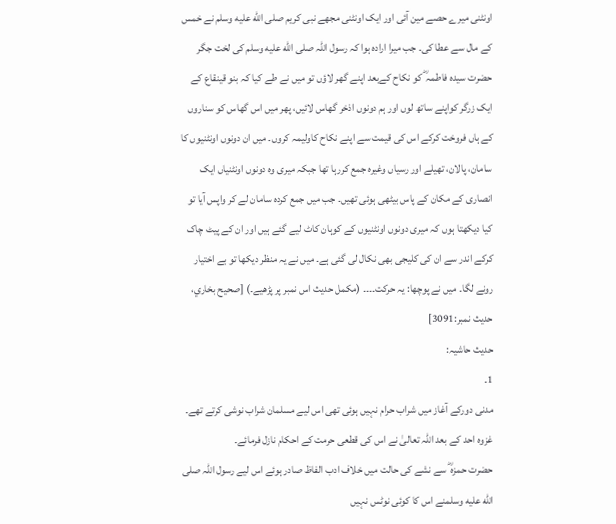اونٹنی میرے حصے مین آئی اور ایک اونٹنی مجھے نبی کریم صلى الله عليه وسلم نے خمس کے مال سے عطا کی۔ جب میرا ارادہ ہوا کہ رسول اللہ صلى الله عليه وسلم کی لخت جگر حضرت سیدہ فاطمہ ؓ کو نکاح کےبعد اپنے گھر لاؤں تو میں نے طے کیا کہ بنو قینقاع کے ایک زرگر کواپنے ساتھ لوں اور ہم دونوں اذخر گھاس لائیں، پھر میں اس گھاس کو سناروں کے ہاں فروخت کرکے اس کی قیمت سے اپنے نکاح کاولیمہ کروں۔ میں ان دونوں اونٹنیوں کا سامان، پالان، تھیلے اور رسیاں وغیرہ جمع کررہا تھا جبکہ میری وہ دونوں اونٹنیاں ایک انصاری کے مکان کے پاس بیٹھی ہوئی تھیں۔ جب میں جمع کردہ سامان لے کر واپس آیا تو کیا دیکھتا ہوں کہ میری دونوں اونٹنیوں کے کوہان کاٹ لیے گئے ہیں اور ان کے پیٹ چاک کرکے اندر سے ان کی کلیجی بھی نکال لی گئی ہے۔ میں نے یہ منظر دیکھا تو بے اختیار رونے لگا۔ میں نے پوچھا: یہ حرکت۔۔۔۔ (مکمل حدیث اس نمبر پر پڑھیے۔) [صحيح بخاري، حديث نمبر:3091]
حدیث حاشیہ:
1۔
مدنی دورکے آغاز میں شراب حرام نہیں ہوئی تھی اس لیے مسلمان شراب نوشی کرتے تھے۔
غزوہ احد کے بعد اللہ تعالیٰ نے اس کی قطعی حرمت کے احکام نازل فرمائے۔
حضرت حمزہ ؓ سے نشے کی حالت میں خلاف ادب الفاظ صادر ہوئے اس لیے رسول اللہ صلى الله عليه وسلمنے اس کا کوئی نوٹس نہیں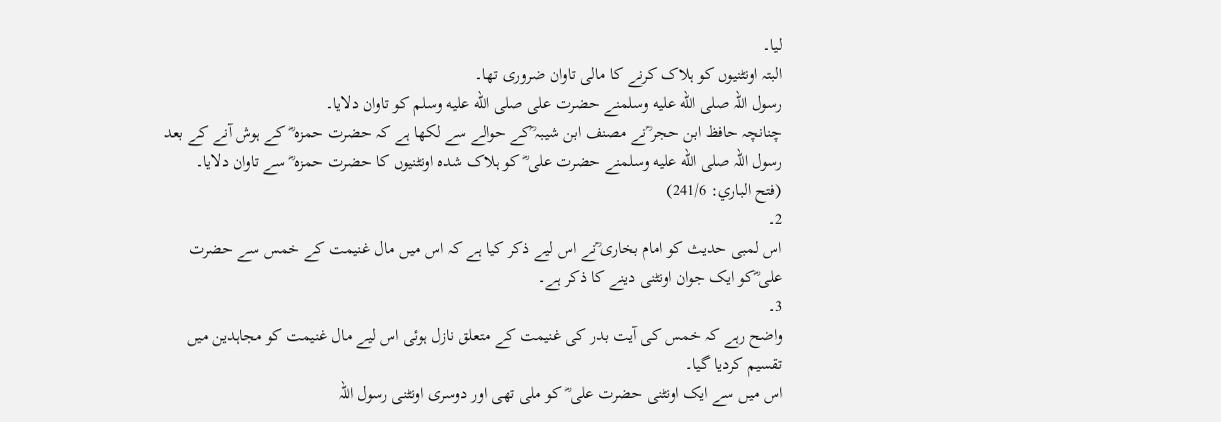لیا۔
البتہ اونٹنیوں کو ہلاک کرنے کا مالی تاوان ضروری تھا۔
رسول اللہ صلى الله عليه وسلمنے حضرت علی صلى الله عليه وسلم کو تاوان دلایا۔
چنانچہ حافظ ابن حجر ؒنے مصنف ابن شیبہ ؒکے حوالے سے لکھا ہے کہ حضرت حمزہ ؓ کے ہوش آنے کے بعد رسول اللہ صلى الله عليه وسلمنے حضرت علی ؓ کو ہلاک شدہ اونٹنیوں کا حضرت حمزہ ؓ سے تاوان دلایا۔
(فتح الباري: 241/6)
2۔
اس لمبی حدیث کو امام بخاری ؒنے اس لیے ذکر کیا ہے کہ اس میں مال غنیمت کے خمس سے حضرت علی ؓکو ایک جوان اونٹنی دینے کا ذکر ہے۔
3۔
واضح رہے کہ خمس کی آیت بدر کی غنیمت کے متعلق نازل ہوئی اس لیے مال غنیمت کو مجاہدین میں تقسیم کردیا گیا۔
اس میں سے ایک اونٹنی حضرت علی ؓ کو ملی تھی اور دوسری اونٹنی رسول اللہ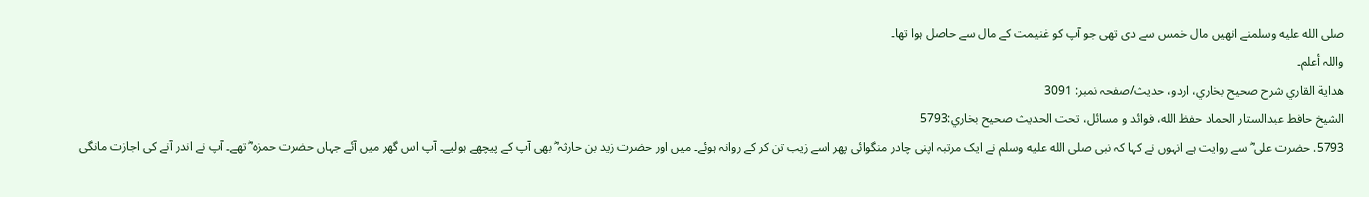صلى الله عليه وسلمنے انھیں مال خمس سے دی تھی جو آپ کو غنیمت کے مال سے حاصل ہوا تھا۔
واللہ أعلم۔
هداية القاري شرح صحيح بخاري، اردو، حدیث/صفحہ نمبر: 3091
الشيخ حافط عبدالستار الحماد حفظ الله، فوائد و مسائل، تحت الحديث صحيح بخاري:5793
5793. حضرت علی ؓ سے روایت ہے انہوں نے کہا کہ نبی صلى الله عليه وسلم نے ایک مرتبہ اپنی چادر منگوائی پھر اسے زیب تن کر کے روانہ ہوئے۔ میں اور حضرت زید بن حارثہ ؓ بھی آپ کے پیچھے ہولیے۔ آپ اس گھر میں آئے جہاں حضرت حمزہ ؓ تھے۔ آپ نے اندر آنے کی اجازت مانگی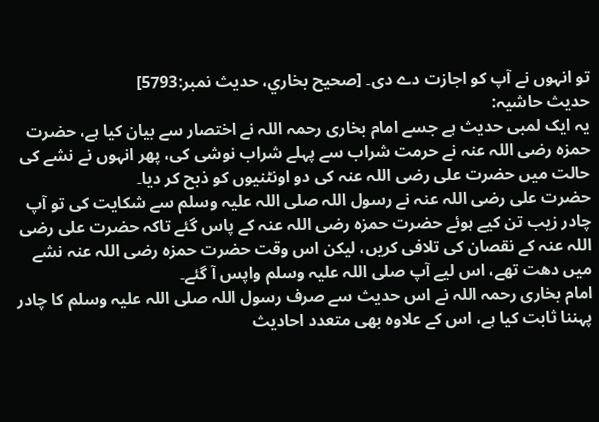تو انہوں نے آپ کو اجازت دے دی۔ [صحيح بخاري، حديث نمبر:5793]
حدیث حاشیہ:
یہ ایک لمبی حدیث ہے جسے امام بخاری رحمہ اللہ نے اختصار سے بیان کیا ہے، حضرت حمزہ رضی اللہ عنہ نے حرمت شراب سے پہلے شراب نوشی کی، پھر انہوں نے نشے کی حالت میں حضرت علی رضی اللہ عنہ کی دو اونٹنیوں کو ذبح کر دیا۔
حضرت علی رضی اللہ عنہ نے رسول اللہ صلی اللہ علیہ وسلم سے شکایت کی تو آپ چادر زیب تن کیے ہوئے حضرت حمزہ رضی اللہ عنہ کے پاس گئے تاکہ حضرت علی رضی اللہ عنہ کے نقصان کی تلافی کریں، لیکن اس وقت حضرت حمزہ رضی اللہ عنہ نشے میں دھت تھے، اس لیے آپ صلی اللہ علیہ وسلم واپس آ گئے۔
امام بخاری رحمہ اللہ نے اس حدیث سے صرف رسول اللہ صلی اللہ علیہ وسلم کا چادر پہننا ثابت کیا ہے، اس کے علاوہ بھی متعدد احادیث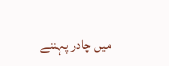میں چادر پہننے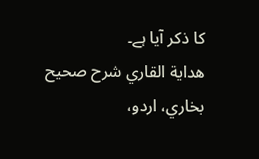کا ذکر آیا ہے۔
هداية القاري شرح صحيح بخاري، اردو،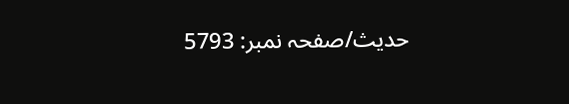حدیث/صفحہ نمبر: 5793